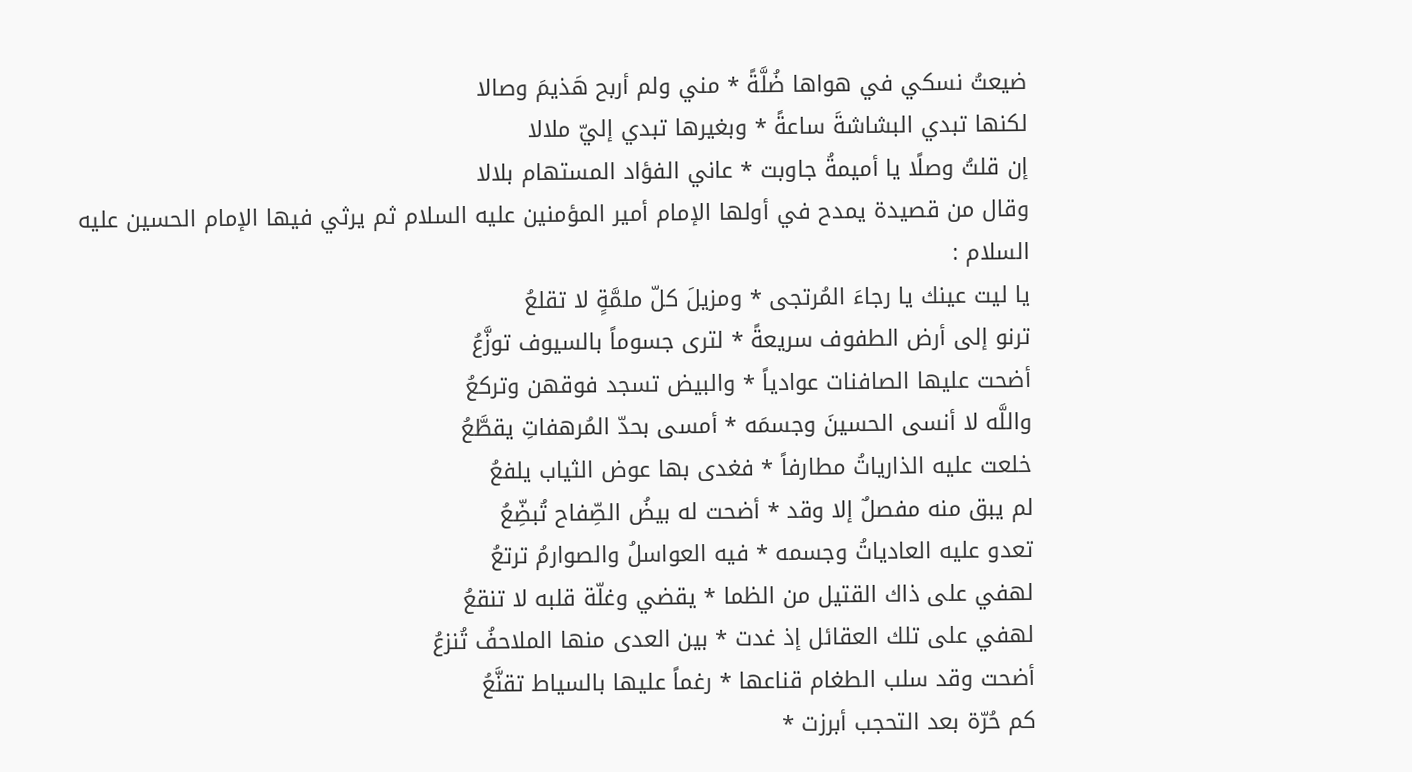ضيعتُ نسكي في هواها ضُلَّةً * مني ولم أربح هَذيمَ وصالا
لكنها تبدي البشاشةَ ساعةً * وبغيرها تبدي إليّ ملالا
إن قلتُ وصلًا يا أميمةُ جاوبت * عاني الفؤاد المستهام بلالا
وقال من قصيدة يمدح في أولها الإمام أمير المؤمنين عليه السلام ثم يرثي فيها الإمام الحسين عليه السلام :
يا ليت عينك يا رجاءَ المُرتجى * ومزيلَ كلّ ملمَّةٍ لا تقلعُ
ترنو إلى أرض الطفوف سريعةً * لترى جسوماً بالسيوف توزَّعُ
أضحت عليها الصافنات عوادياً * والبيض تسجد فوقهن وتركعُ
واللَّه لا أنسى الحسينَ وجسمَه * أمسى بحدّ المُرهفاتِ يقطَّعُ
خلعت عليه الذارياتُ مطارفاً * فغدى بها عوض الثياب يلفعُ
لم يبق منه مفصلٌ إلا وقد * أضحت له بيضُ الصِّفاح تُبضِّعُ
تعدو عليه العادياتُ وجسمه * فيه العواسلُ والصوارمُ ترتعُ
لهفي على ذاك القتيل من الظما * يقضي وغلّة قلبه لا تنقعُ
لهفي على تلك العقائل إذ غدت * بين العدى منها الملاحفُ تُنزعُ
أضحت وقد سلب الطغام قناعها * رغماً عليها بالسياط تقنَّعُ
كم حُرّة بعد التحجب أبرزت *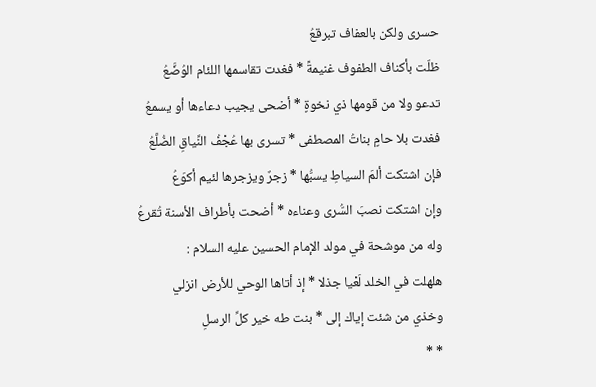حسرى ولكن بالعفاف تبرقعُ
ظلّت بأكناف الطفوف غنيمةً * فغدت تقاسمها اللئام الوُضَّعُ
تدعو ولا من قومها ذي نخوةٍ * أضحى يجيب دعاءها أو يسمعُ
فغدت بلا حامٍ بناتُ المصطفى * تسرى بها عُجْفُ النِّياقِ الضُلَّعُ
فإن اشتكت ألمَ السياطِ يسبُّها * زجرٌ ويزجرها لئيم أكوَعُ
وإن اشتكت نصبَ السُّرى وعناءه * أضحت بأطراف الأسنة تُقرعُ
وله من موشحة في مولد الإمام الحسين عليه السلام :
هلهلت في الخلد لَعْيا جذلا * إذ أتاها الوحي للأرض انزلي
وخذي من شئت إياك إلى * بنت طه خير كلِّ الرسلِ
* *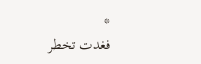*
فغدت تخطر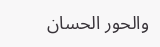والحور الحسان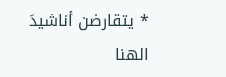* يتقارضن أناشيدَ الهنا